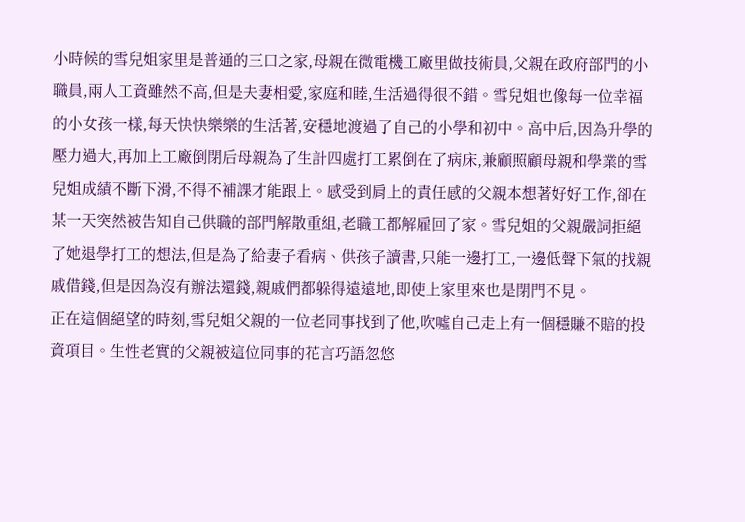小時候的雪兒姐家里是普通的三口之家,母親在微電機工廠里做技術員,父親在政府部門的小職員,兩人工資雖然不高,但是夫妻相愛,家庭和睦,生活過得很不錯。雪兒姐也像每一位幸福的小女孩一樣,每天快快樂樂的生活著,安穩地渡過了自己的小學和初中。高中后,因為升學的壓力過大,再加上工廠倒閉后母親為了生計四處打工累倒在了病床,兼顧照顧母親和學業的雪兒姐成績不斷下滑,不得不補課才能跟上。感受到肩上的責任感的父親本想著好好工作,卻在某一天突然被告知自己供職的部門解散重組,老職工都解雇回了家。雪兒姐的父親嚴詞拒絕了她退學打工的想法,但是為了給妻子看病、供孩子讀書,只能一邊打工,一邊低聲下氣的找親戚借錢,但是因為沒有辦法還錢,親戚們都躲得遠遠地,即使上家里來也是閉門不見。
正在這個絕望的時刻,雪兒姐父親的一位老同事找到了他,吹噓自己走上有一個穩賺不賠的投資項目。生性老實的父親被這位同事的花言巧語忽悠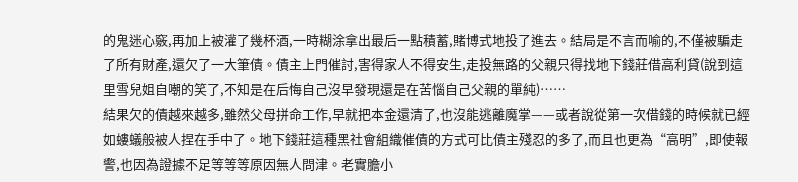的鬼迷心竅,再加上被灌了幾杯酒,一時糊涂拿出最后一點積蓄,賭博式地投了進去。結局是不言而喻的,不僅被騙走了所有財產,還欠了一大筆債。債主上門催討,害得家人不得安生,走投無路的父親只得找地下錢莊借高利貸(說到這里雪兒姐自嘲的笑了,不知是在后悔自己沒早發現還是在苦惱自己父親的單純)……
結果欠的債越來越多,雖然父母拼命工作,早就把本金還清了,也沒能逃離魔掌——或者說從第一次借錢的時候就已經如螻蟻般被人捏在手中了。地下錢莊這種黑社會組織催債的方式可比債主殘忍的多了,而且也更為“高明”,即使報警,也因為證據不足等等等原因無人問津。老實膽小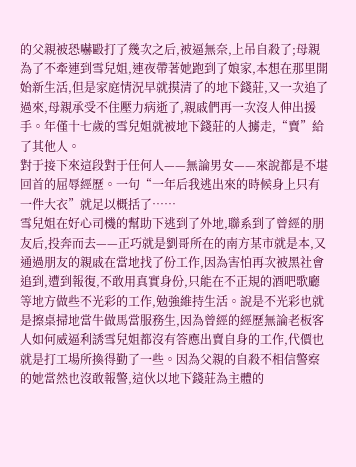的父親被恐嚇毆打了幾次之后,被逼無奈,上吊自殺了;母親為了不牽連到雪兒姐,連夜帶著她跑到了娘家,本想在那里開始新生活,但是家庭情況早就摸清了的地下錢莊,又一次追了過來,母親承受不住壓力病逝了,親戚們再一次沒人伸出援手。年僅十七歲的雪兒姐就被地下錢莊的人擄走,“賣”給了其他人。
對于接下來這段對于任何人——無論男女——來說都是不堪回首的屈辱經歷。一句“一年后我逃出來的時候身上只有一件大衣”就足以概括了……
雪兒姐在好心司機的幫助下逃到了外地,聯系到了曾經的朋友后,投奔而去——正巧就是劉哥所在的南方某市就是本,又通過朋友的親戚在當地找了份工作,因為害怕再次被黑社會追到,遭到報復,不敢用真實身份,只能在不正規的酒吧歌廳等地方做些不光彩的工作,勉強維持生活。說是不光彩也就是擦桌掃地當牛做馬當服務生,因為曾經的經歷無論老板客人如何威逼利誘雪兒姐都沒有答應出賣自身的工作,代價也就是打工場所換得勤了一些。因為父親的自殺不相信警察的她當然也沒敢報警,這伙以地下錢莊為主體的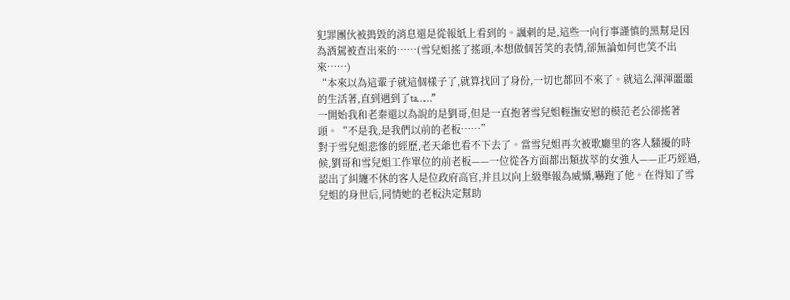犯罪團伙被搗毀的消息還是從報紙上看到的。諷刺的是,這些一向行事謹慎的黑幫是因為酒駕被查出來的……(雪兒姐搖了搖頭,本想做個苦笑的表情,卻無論如何也笑不出來……)
“本來以為這輩子就這個樣子了,就算找回了身份,一切也都回不來了。就這么渾渾噩噩的生活著,直到遇到了ta……”
一開始我和老秦還以為說的是劉哥,但是一直抱著雪兒姐輕撫安慰的模范老公卻搖著頭。“不是我,是我們以前的老板……”
對于雪兒姐悲慘的經歷,老天爺也看不下去了。當雪兒姐再次被歌廳里的客人騷擾的時候,劉哥和雪兒姐工作單位的前老板——一位從各方面都出類拔萃的女強人——正巧經過,認出了糾纏不休的客人是位政府高官,并且以向上級舉報為威懾,嚇跑了他。在得知了雪兒姐的身世后,同情她的老板決定幫助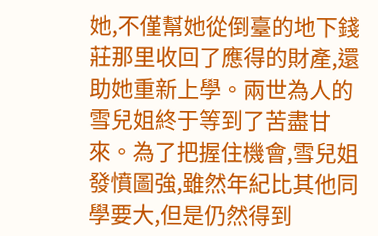她,不僅幫她從倒臺的地下錢莊那里收回了應得的財產,還助她重新上學。兩世為人的雪兒姐終于等到了苦盡甘來。為了把握住機會,雪兒姐發憤圖強,雖然年紀比其他同學要大,但是仍然得到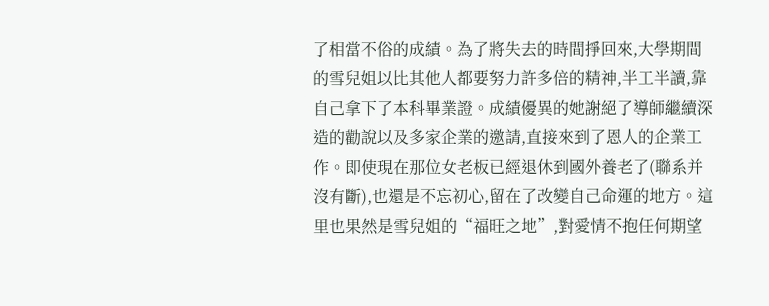了相當不俗的成績。為了將失去的時間掙回來,大學期間的雪兒姐以比其他人都要努力許多倍的精神,半工半讀,靠自己拿下了本科畢業證。成績優異的她謝絕了導師繼續深造的勸說以及多家企業的邀請,直接來到了恩人的企業工作。即使現在那位女老板已經退休到國外養老了(聯系并沒有斷),也還是不忘初心,留在了改變自己命運的地方。這里也果然是雪兒姐的“福旺之地”,對愛情不抱任何期望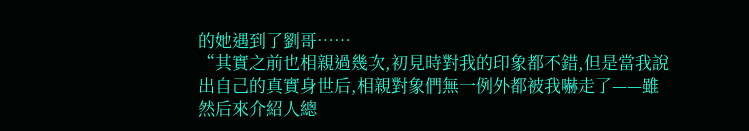的她遇到了劉哥……
“其實之前也相親過幾次,初見時對我的印象都不錯,但是當我說出自己的真實身世后,相親對象們無一例外都被我嚇走了——雖然后來介紹人總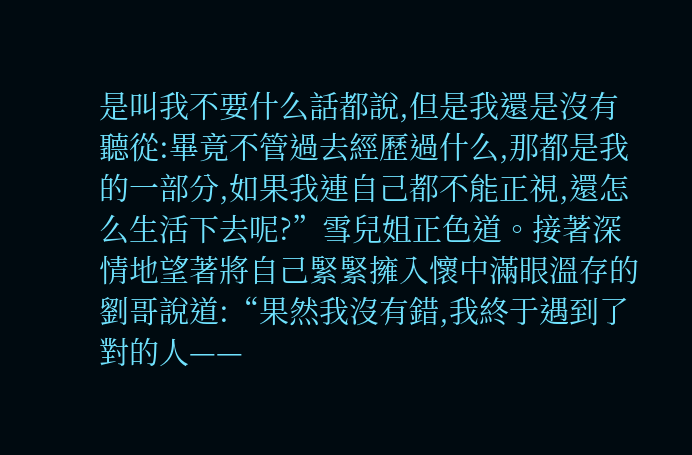是叫我不要什么話都說,但是我還是沒有聽從:畢竟不管過去經歷過什么,那都是我的一部分,如果我連自己都不能正視,還怎么生活下去呢?”雪兒姐正色道。接著深情地望著將自己緊緊擁入懷中滿眼溫存的劉哥說道:“果然我沒有錯,我終于遇到了對的人——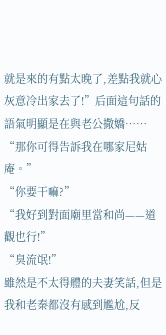就是來的有點太晚了,差點我就心灰意冷出家去了!”后面這句話的語氣明顯是在與老公撒嬌……
“那你可得告訴我在哪家尼姑庵。”
“你要干嘛?”
“我好到對面廟里當和尚——道觀也行!”
“臭流氓!”
雖然是不太得體的夫妻笑話,但是我和老秦都沒有感到尷尬,反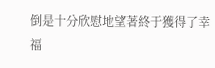倒是十分欣慰地望著終于獲得了幸福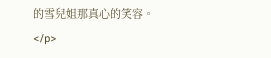的雪兒姐那真心的笑容。</p>